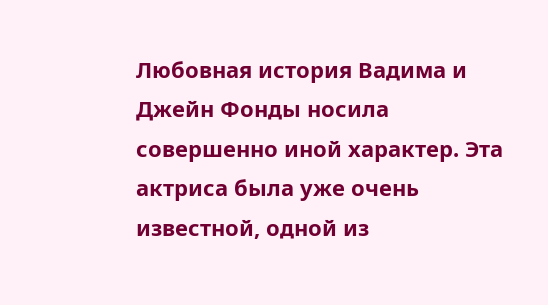Любовная история Вадима и Джейн Фонды носила совершенно иной характер. Эта актриса была уже очень известной, одной из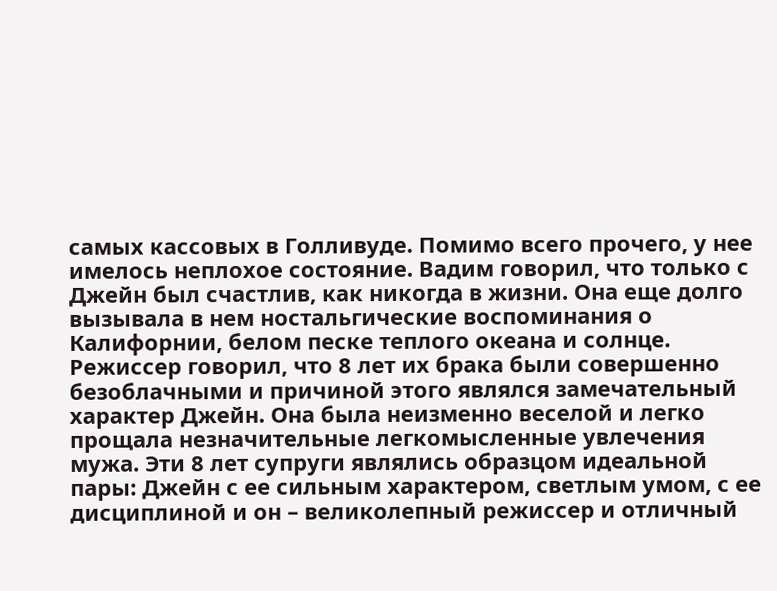самых кассовых в Голливуде. Помимо всего прочего, у нее имелось неплохое состояние. Вадим говорил, что только с Джейн был счастлив, как никогда в жизни. Она еще долго вызывала в нем ностальгические воспоминания о Калифорнии, белом песке теплого океана и солнце. Режиссер говорил, что 8 лет их брака были совершенно безоблачными и причиной этого являлся замечательный характер Джейн. Она была неизменно веселой и легко прощала незначительные легкомысленные увлечения мужа. Эти 8 лет супруги являлись образцом идеальной пары: Джейн с ее сильным характером, светлым умом, с ее дисциплиной и он – великолепный режиссер и отличный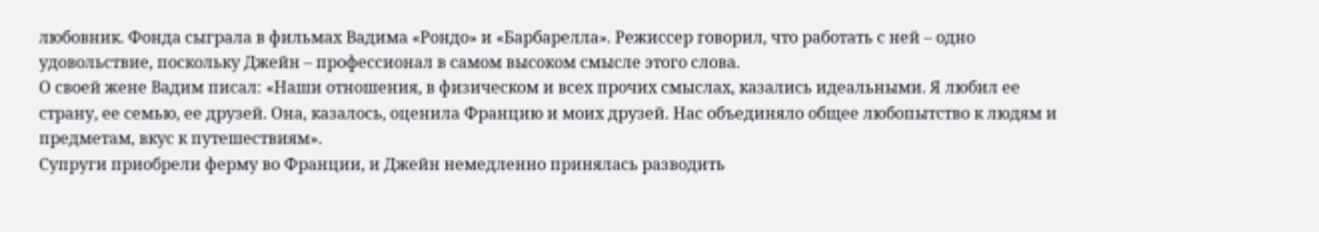любовник. Фонда сыграла в фильмах Вадима «Рондо» и «Барбарелла». Режиссер говорил, что работать с ней – одно удовольствие, поскольку Джейн – профессионал в самом высоком смысле этого слова.
О своей жене Вадим писал: «Наши отношения, в физическом и всех прочих смыслах, казались идеальными. Я любил ее страну, ее семью, ее друзей. Она, казалось, оценила Францию и моих друзей. Нас объединяло общее любопытство к людям и предметам, вкус к путешествиям».
Супруги приобрели ферму во Франции, и Джейн немедленно принялась разводить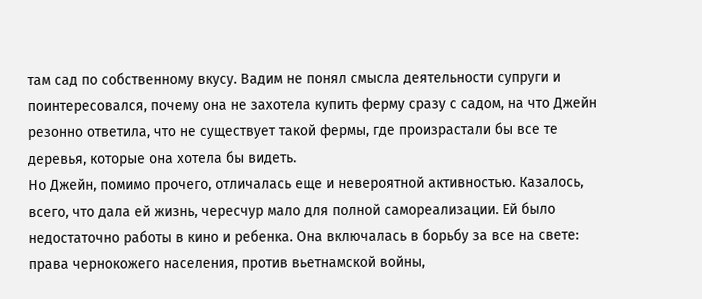там сад по собственному вкусу. Вадим не понял смысла деятельности супруги и поинтересовался, почему она не захотела купить ферму сразу с садом, на что Джейн резонно ответила, что не существует такой фермы, где произрастали бы все те деревья, которые она хотела бы видеть.
Но Джейн, помимо прочего, отличалась еще и невероятной активностью. Казалось, всего, что дала ей жизнь, чересчур мало для полной самореализации. Ей было недостаточно работы в кино и ребенка. Она включалась в борьбу за все на свете: права чернокожего населения, против вьетнамской войны,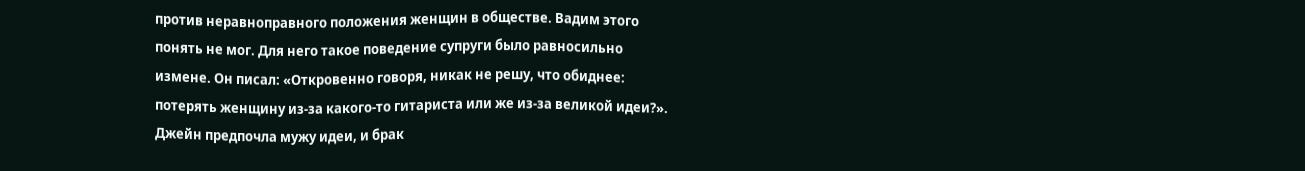против неравноправного положения женщин в обществе. Вадим этого понять не мог. Для него такое поведение супруги было равносильно измене. Он писал: «Откровенно говоря, никак не решу, что обиднее: потерять женщину из-за какого-то гитариста или же из-за великой идеи?». Джейн предпочла мужу идеи, и брак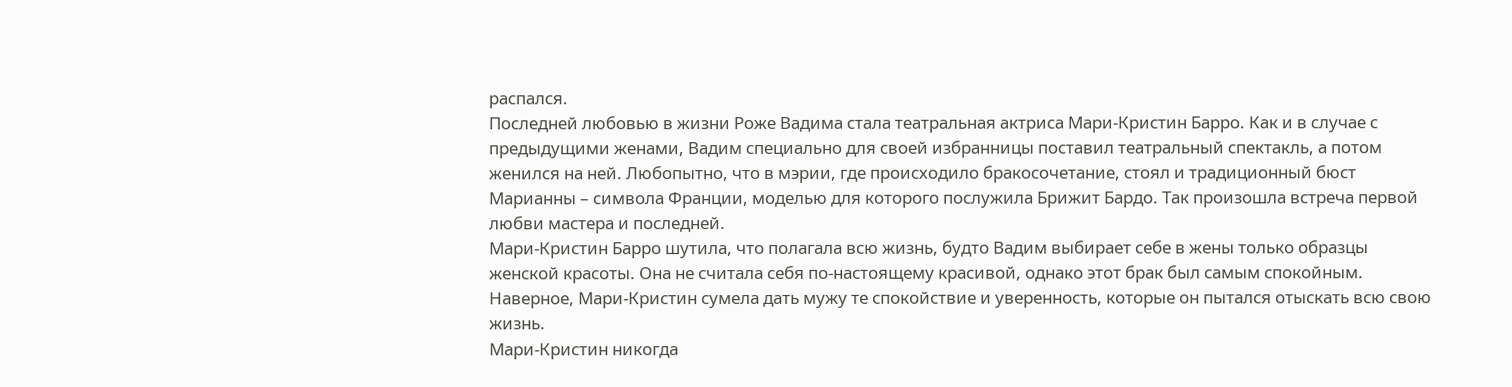распался.
Последней любовью в жизни Роже Вадима стала театральная актриса Мари-Кристин Барро. Как и в случае с предыдущими женами, Вадим специально для своей избранницы поставил театральный спектакль, а потом женился на ней. Любопытно, что в мэрии, где происходило бракосочетание, стоял и традиционный бюст Марианны – символа Франции, моделью для которого послужила Брижит Бардо. Так произошла встреча первой любви мастера и последней.
Мари-Кристин Барро шутила, что полагала всю жизнь, будто Вадим выбирает себе в жены только образцы женской красоты. Она не считала себя по-настоящему красивой, однако этот брак был самым спокойным. Наверное, Мари-Кристин сумела дать мужу те спокойствие и уверенность, которые он пытался отыскать всю свою жизнь.
Мари-Кристин никогда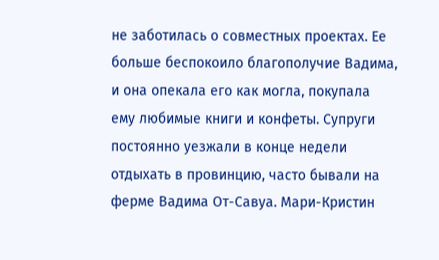не заботилась о совместных проектах. Ее больше беспокоило благополучие Вадима, и она опекала его как могла, покупала ему любимые книги и конфеты. Супруги постоянно уезжали в конце недели отдыхать в провинцию, часто бывали на ферме Вадима От-Савуа. Мари-Кристин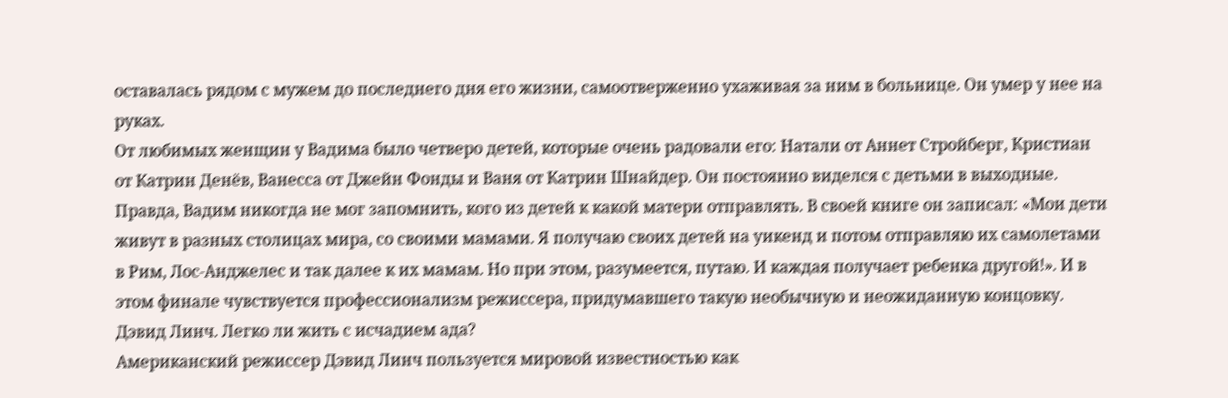оставалась рядом с мужем до последнего дня его жизни, самоотверженно ухаживая за ним в больнице. Он умер у нее на руках.
От любимых женщин у Вадима было четверо детей, которые очень радовали его: Натали от Аннет Стройберг, Кристиан от Катрин Денёв, Ванесса от Джейн Фонды и Ваня от Катрин Шнайдер. Он постоянно виделся с детьми в выходные. Правда, Вадим никогда не мог запомнить, кого из детей к какой матери отправлять. В своей книге он записал: «Мои дети живут в разных столицах мира, со своими мамами. Я получаю своих детей на уикенд и потом отправляю их самолетами в Рим, Лос-Анджелес и так далее к их мамам. Но при этом, разумеется, путаю. И каждая получает ребенка другой!». И в этом финале чувствуется профессионализм режиссера, придумавшего такую необычную и неожиданную концовку.
Дэвид Линч. Легко ли жить с исчадием ада?
Американский режиссер Дэвид Линч пользуется мировой известностью как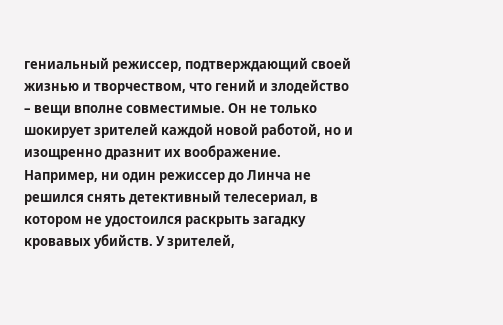гениальный режиссер, подтверждающий своей жизнью и творчеством, что гений и злодейство – вещи вполне совместимые. Он не только шокирует зрителей каждой новой работой, но и изощренно дразнит их воображение. Например, ни один режиссер до Линча не решился снять детективный телесериал, в котором не удостоился раскрыть загадку кровавых убийств. У зрителей,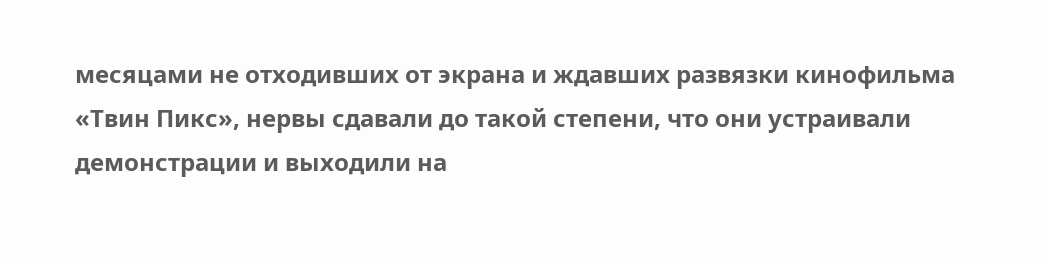месяцами не отходивших от экрана и ждавших развязки кинофильма «Твин Пикс», нервы сдавали до такой степени, что они устраивали демонстрации и выходили на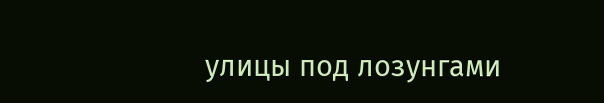улицы под лозунгами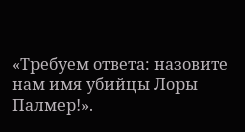«Требуем ответа: назовите нам имя убийцы Лоры Палмер!».